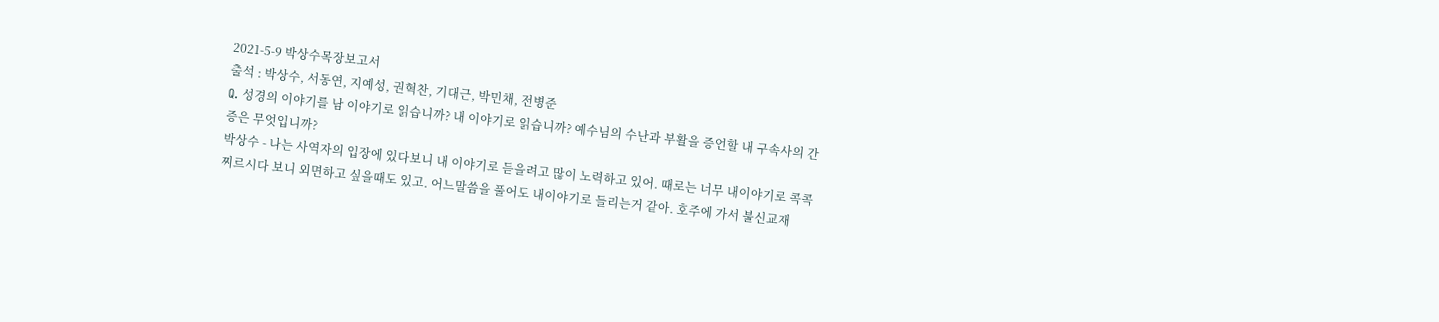2021-5-9 박상수목장보고서
출석 : 박상수, 서동연, 지예성, 권혁찬, 기대근, 박민채, 전병준
Q. 성경의 이야기를 남 이야기로 읽습니까? 내 이야기로 읽습니까? 예수님의 수난과 부활을 증언할 내 구속사의 간증은 무엇입니까?
박상수 - 나는 사역자의 입장에 있다보니 내 이야기로 듣을려고 많이 노력하고 있어. 때로는 너무 내이야기로 콕콕 찌르시다 보니 외면하고 싶을때도 있고. 어느말씀을 풀어도 내이야기로 들리는거 같아. 호주에 가서 불신교재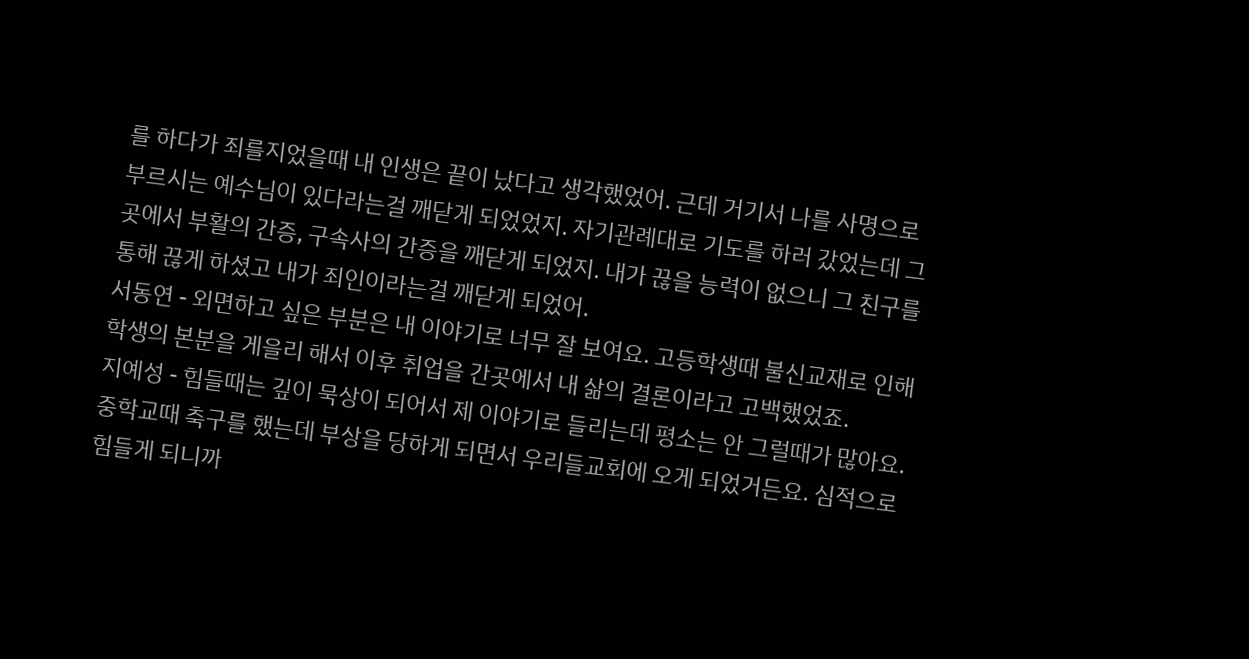를 하다가 죄를지었을때 내 인생은 끝이 났다고 생각했었어. 근데 거기서 나를 사명으로 부르시는 예수님이 있다라는걸 깨닫게 되었었지. 자기관례대로 기도를 하러 갔었는데 그곳에서 부활의 간증, 구속사의 간증을 깨닫게 되었지. 내가 끊을 능력이 없으니 그 친구를 통해 끊게 하셨고 내가 죄인이라는걸 깨닫게 되었어.
서동연 - 외면하고 싶은 부분은 내 이야기로 너무 잘 보여요. 고등학생때 불신교재로 인해 학생의 본분을 게을리 해서 이후 취업을 간곳에서 내 삶의 결론이라고 고백했었죠.
지예성 - 힘들때는 깊이 묵상이 되어서 제 이야기로 들리는데 평소는 안 그럴때가 많아요. 중학교때 축구를 했는데 부상을 당하게 되면서 우리들교회에 오게 되었거든요. 심적으로 힘들게 되니까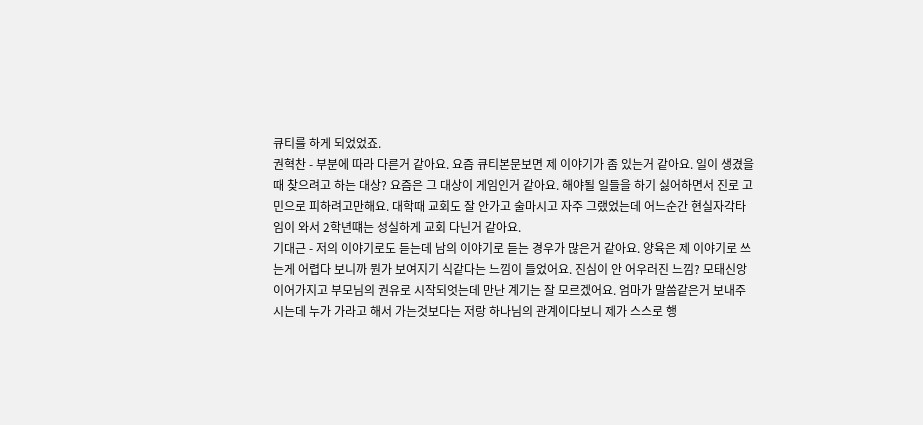큐티를 하게 되었었죠.
권혁찬 - 부분에 따라 다른거 같아요. 요즘 큐티본문보면 제 이야기가 좀 있는거 같아요. 일이 생겼을때 찾으려고 하는 대상? 요즘은 그 대상이 게임인거 같아요. 해야될 일들을 하기 싫어하면서 진로 고민으로 피하려고만해요. 대학때 교회도 잘 안가고 술마시고 자주 그랬었는데 어느순간 현실자각타임이 와서 2학년떄는 성실하게 교회 다닌거 같아요.
기대근 - 저의 이야기로도 듣는데 남의 이야기로 듣는 경우가 많은거 같아요. 양육은 제 이야기로 쓰는게 어렵다 보니까 뭔가 보여지기 식같다는 느낌이 들었어요. 진심이 안 어우러진 느낌? 모태신앙이어가지고 부모님의 권유로 시작되엇는데 만난 계기는 잘 모르겠어요. 엄마가 말씀같은거 보내주시는데 누가 가라고 해서 가는것보다는 저랑 하나님의 관계이다보니 제가 스스로 행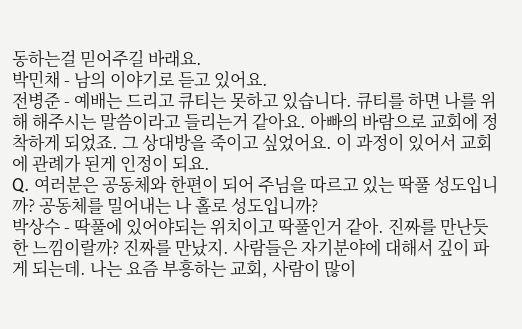동하는걸 믿어주길 바래요.
박민채 - 남의 이야기로 듣고 있어요.
전병준 - 예배는 드리고 큐티는 못하고 있습니다. 큐티를 하면 나를 위해 해주시는 말씀이라고 들리는거 같아요. 아빠의 바람으로 교회에 정착하게 되었죠. 그 상대방을 죽이고 싶었어요. 이 과정이 있어서 교회에 관례가 된게 인정이 되요.
Q. 여러분은 공동체와 한편이 되어 주님을 따르고 있는 딱풀 성도입니까? 공동체를 밀어내는 나 홀로 성도입니까?
박상수 - 딱풀에 있어야되는 위치이고 딱풀인거 같아. 진짜를 만난듯한 느낌이랄까? 진짜를 만났지. 사람들은 자기분야에 대해서 깊이 파게 되는데. 나는 요즘 부흥하는 교회, 사람이 많이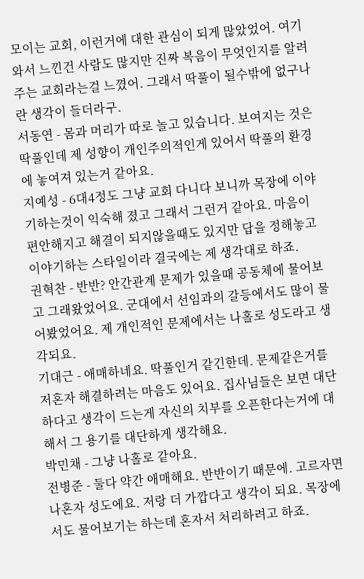모이는 교회, 이런거에 대한 관심이 되게 많았었어. 여기와서 느낀건 사람도 많지만 진짜 복음이 무엇인지를 알려주는 교회라는걸 느꼈어. 그래서 딱풀이 될수밖에 없구나란 생각이 들더라구.
서동연 - 몸과 머리가 따로 놀고 있습니다. 보여지는 것은 딱풀인데 제 성향이 개인주의적인게 있어서 딱풀의 환경에 놓여져 있는거 같아요.
지예성 - 6대4정도 그냥 교회 다니다 보니까 목장에 이야기하는것이 익숙해 졌고 그래서 그런거 같아요. 마음이 편안해지고 해결이 되지않을때도 있지만 답을 정해놓고 이야기하는 스타일이라 결국에는 제 생각대로 하죠.
권혁찬 - 반반? 안간관계 문제가 있을때 공동체에 물어보고 그래왔었어요. 군대에서 선임과의 갈등에서도 많이 물어봤었어요. 제 개인적인 문제에서는 나홀로 성도라고 생각되요.
기대근 - 애매하네요. 딱풀인거 같긴한데. 문제같은거를 저혼자 해결하려는 마음도 있어요. 집사님들은 보면 대단하다고 생각이 드는게 자신의 치부를 오픈한다는거에 대해서 그 용기를 대단하게 생각해요.
박민채 - 그냥 나홀로 같아요.
전병준 - 둘다 약간 애매해요. 반반이기 때문에. 고르자면 나혼자 성도에요. 저랑 더 가깝다고 생각이 되요. 목장에서도 물어보기는 하는데 혼자서 처리하려고 하죠.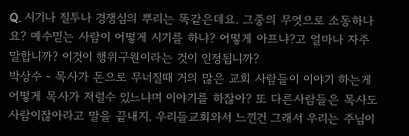Q. 시기나 질투나 경쟁심의 뿌리는 똑같은데요. 그중의 무엇으로 소동하나요? 예수믿는 사람이 어떻게 시기를 하냐? 어떻게 아프냐?고 얼마나 자주 말합니까? 이것이 행위구원이라는 것이 인정됩니까?
박상수 - 목사가 돈으로 무너질때 거의 많은 교회 사람들이 이야기 하는게 어떻게 목사가 저럴수 있느냐며 이야기를 하잖아? 또 다른사람들은 목사도 사람이잖아라고 말을 끝내지. 우리들교회와서 느낀건 그래서 우리는 주님이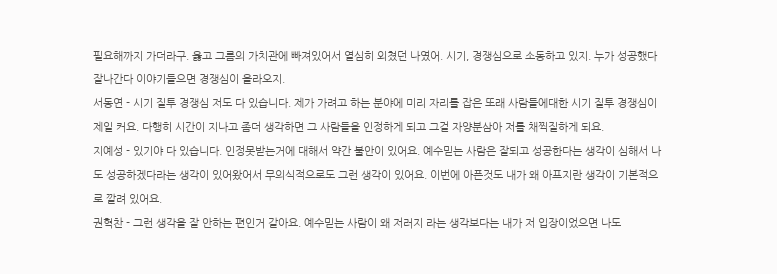필요해까지 가더라구. 옳고 그름의 가치관에 빠져있어서 열심히 외쳤던 나였어. 시기, 경쟁심으로 소동하고 있지. 누가 성공했다 잘나간다 이야기들으면 경쟁심이 올라오지.
서동연 - 시기 질투 경쟁심 저도 다 있습니다. 제가 가려고 하는 분야에 미리 자리를 잡은 또래 사람들에대한 시기 질투 경쟁심이 제일 커요. 다행히 시간이 지나고 좀더 생각하면 그 사람들을 인정하게 되고 그걸 자양분삼아 저를 채찍질하게 되요.
지예성 - 있기야 다 있습니다. 인정못받는거에 대해서 약간 불안이 있어요. 예수믿는 사람은 잘되고 성공한다는 생각이 심해서 나도 성공하겠다라는 생각이 있어왔어서 무의식적으로도 그런 생각이 있어요. 이번에 아픈것도 내가 왜 아프지란 생각이 기본적으로 깔려 있어요.
권혁찬 - 그런 생각을 잘 안하는 편인거 같아요. 예수믿는 사람이 왜 저러지 라는 생각보다는 내가 저 입장이었으면 나도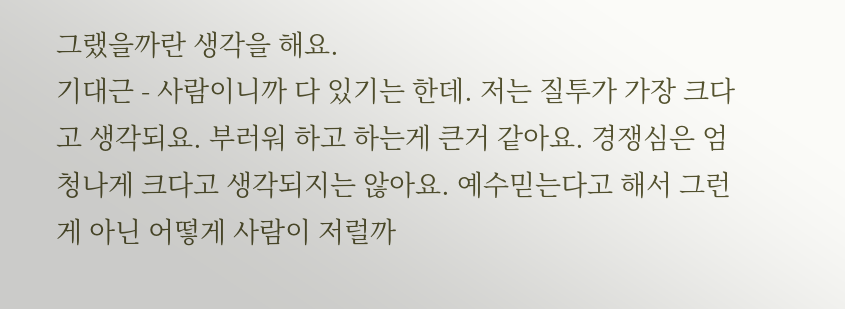그랬을까란 생각을 해요.
기대근 - 사람이니까 다 있기는 한데. 저는 질투가 가장 크다고 생각되요. 부러워 하고 하는게 큰거 같아요. 경쟁심은 엄청나게 크다고 생각되지는 않아요. 예수믿는다고 해서 그런게 아닌 어떻게 사람이 저럴까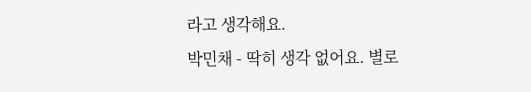라고 생각해요.
박민채 - 딱히 생각 없어요. 별로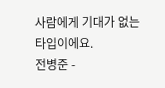사람에게 기대가 없는 타입이에요.
전병준 -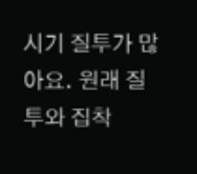시기 질투가 많아요. 원래 질투와 집착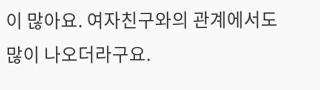이 많아요. 여자친구와의 관계에서도 많이 나오더라구요.